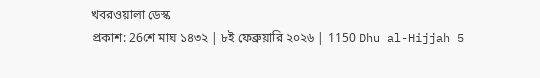খবরওয়ালা ডেস্ক
প্রকাশ: 26শে মাঘ ১৪৩২ | ৮ই ফেব্রুয়ারি ২০২৬ | 1150 Dhu al-Hijjah 5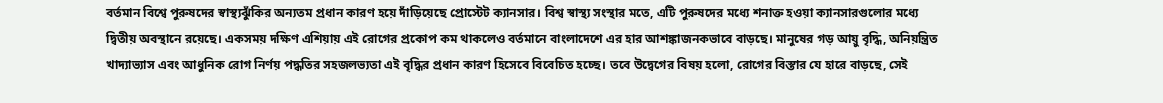বর্তমান বিশ্বে পুরুষদের স্বাস্থ্যঝুঁকির অন্যতম প্রধান কারণ হয়ে দাঁড়িয়েছে প্রোস্টেট ক্যানসার। বিশ্ব স্বাস্থ্য সংস্থার মতে, এটি পুরুষদের মধ্যে শনাক্ত হওয়া ক্যানসারগুলোর মধ্যে দ্বিতীয় অবস্থানে রয়েছে। একসময় দক্ষিণ এশিয়ায় এই রোগের প্রকোপ কম থাকলেও বর্তমানে বাংলাদেশে এর হার আশঙ্কাজনকভাবে বাড়ছে। মানুষের গড় আয়ু বৃদ্ধি, অনিয়ন্ত্রিত খাদ্যাভ্যাস এবং আধুনিক রোগ নির্ণয় পদ্ধতির সহজলভ্যতা এই বৃদ্ধির প্রধান কারণ হিসেবে বিবেচিত হচ্ছে। তবে উদ্বেগের বিষয় হলো, রোগের বিস্তার যে হারে বাড়ছে, সেই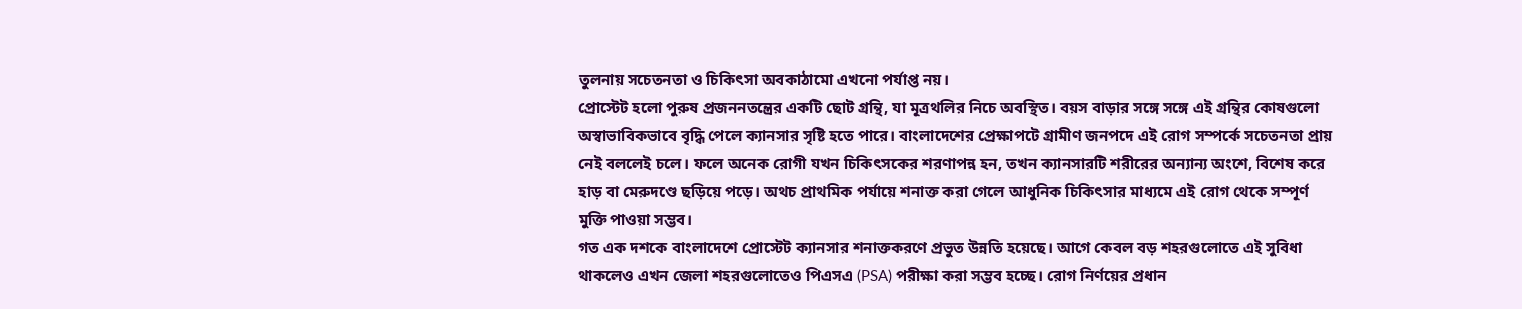তুলনায় সচেতনতা ও চিকিৎসা অবকাঠামো এখনো পর্যাপ্ত নয়।
প্রোস্টেট হলো পুরুষ প্রজননতন্ত্রের একটি ছোট গ্রন্থি, যা মূত্রথলির নিচে অবস্থিত। বয়স বাড়ার সঙ্গে সঙ্গে এই গ্রন্থির কোষগুলো অস্বাভাবিকভাবে বৃদ্ধি পেলে ক্যানসার সৃষ্টি হতে পারে। বাংলাদেশের প্রেক্ষাপটে গ্রামীণ জনপদে এই রোগ সম্পর্কে সচেতনতা প্রায় নেই বললেই চলে। ফলে অনেক রোগী যখন চিকিৎসকের শরণাপন্ন হন, তখন ক্যানসারটি শরীরের অন্যান্য অংশে, বিশেষ করে হাড় বা মেরুদণ্ডে ছড়িয়ে পড়ে। অথচ প্রাথমিক পর্যায়ে শনাক্ত করা গেলে আধুনিক চিকিৎসার মাধ্যমে এই রোগ থেকে সম্পূর্ণ মুক্তি পাওয়া সম্ভব।
গত এক দশকে বাংলাদেশে প্রোস্টেট ক্যানসার শনাক্তকরণে প্রভুত উন্নতি হয়েছে। আগে কেবল বড় শহরগুলোতে এই সুবিধা থাকলেও এখন জেলা শহরগুলোতেও পিএসএ (PSA) পরীক্ষা করা সম্ভব হচ্ছে। রোগ নির্ণয়ের প্রধান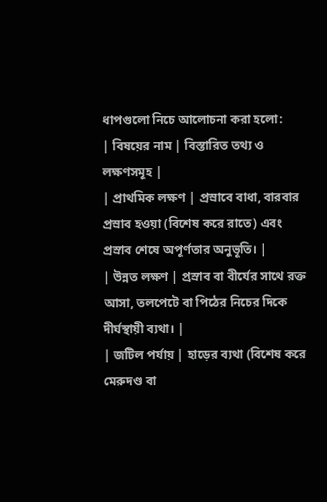ধাপগুলো নিচে আলোচনা করা হলো:
| বিষয়ের নাম | বিস্তারিত তথ্য ও লক্ষণসমূহ |
| প্রাথমিক লক্ষণ | প্রস্রাবে বাধা, বারবার প্রস্রাব হওয়া (বিশেষ করে রাতে) এবং প্রস্রাব শেষে অপূর্ণতার অনুভূতি। |
| উন্নত লক্ষণ | প্রস্রাব বা বীর্যের সাথে রক্ত আসা, তলপেটে বা পিঠের নিচের দিকে দীর্ঘস্থায়ী ব্যথা। |
| জটিল পর্যায় | হাড়ের ব্যথা (বিশেষ করে মেরুদণ্ড বা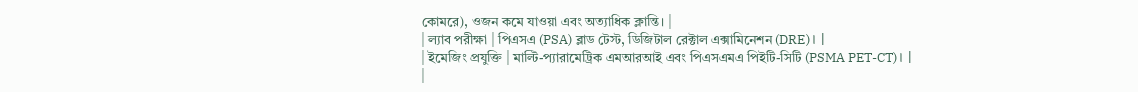কোমরে), ওজন কমে যাওয়া এবং অত্যাধিক ক্লান্তি। |
| ল্যাব পরীক্ষা | পিএসএ (PSA) ব্লাড টেস্ট, ডিজিটাল রেক্টাল এক্সামিনেশন (DRE)। |
| ইমেজিং প্রযুক্তি | মাল্টি-প্যারামেট্রিক এমআরআই এবং পিএসএমএ পিইটি-সিটি (PSMA PET-CT)। |
|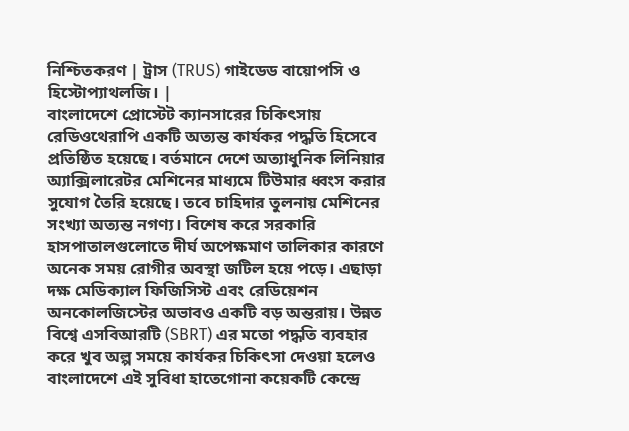নিশ্চিতকরণ | ট্রাস (TRUS) গাইডেড বায়োপসি ও হিস্টোপ্যাথলজি। |
বাংলাদেশে প্রোস্টেট ক্যানসারের চিকিৎসায় রেডিওথেরাপি একটি অত্যন্ত কার্যকর পদ্ধতি হিসেবে প্রতিষ্ঠিত হয়েছে। বর্তমানে দেশে অত্যাধুনিক লিনিয়ার অ্যাক্সিলারেটর মেশিনের মাধ্যমে টিউমার ধ্বংস করার সুযোগ তৈরি হয়েছে। তবে চাহিদার তুলনায় মেশিনের সংখ্যা অত্যন্ত নগণ্য। বিশেষ করে সরকারি হাসপাতালগুলোতে দীর্ঘ অপেক্ষমাণ তালিকার কারণে অনেক সময় রোগীর অবস্থা জটিল হয়ে পড়ে। এছাড়া দক্ষ মেডিক্যাল ফিজিসিস্ট এবং রেডিয়েশন অনকোলজিস্টের অভাবও একটি বড় অন্তরায়। উন্নত বিশ্বে এসবিআরটি (SBRT) এর মতো পদ্ধতি ব্যবহার করে খুব অল্প সময়ে কার্যকর চিকিৎসা দেওয়া হলেও বাংলাদেশে এই সুবিধা হাতেগোনা কয়েকটি কেন্দ্রে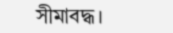সীমাবদ্ধ।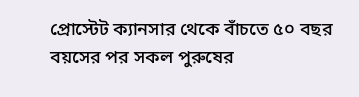প্রোস্টেট ক্যানসার থেকে বাঁচতে ৫০ বছর বয়সের পর সকল পুরুষের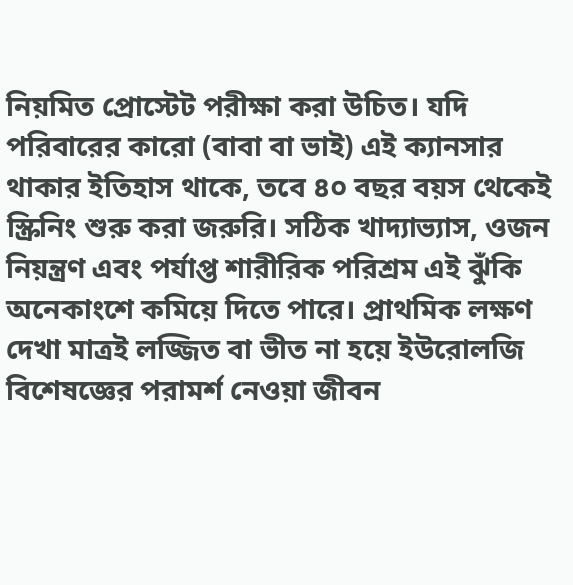নিয়মিত প্রোস্টেট পরীক্ষা করা উচিত। যদি পরিবারের কারো (বাবা বা ভাই) এই ক্যানসার থাকার ইতিহাস থাকে, তবে ৪০ বছর বয়স থেকেই স্ক্রিনিং শুরু করা জরুরি। সঠিক খাদ্যাভ্যাস, ওজন নিয়ন্ত্রণ এবং পর্যাপ্ত শারীরিক পরিশ্রম এই ঝুঁকি অনেকাংশে কমিয়ে দিতে পারে। প্রাথমিক লক্ষণ দেখা মাত্রই লজ্জিত বা ভীত না হয়ে ইউরোলজি বিশেষজ্ঞের পরামর্শ নেওয়া জীবন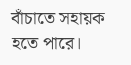বাঁচাতে সহায়ক হতে পারে।